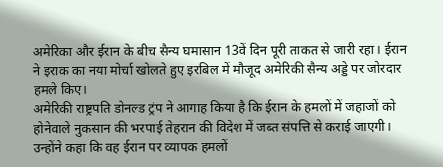अमेरिका और ईरान के बीच सैन्य घमासान 13वें दिन पूरी ताकत से जारी रहा। ईरान ने इराक का नया मोर्चा खोलते हुए इरबिल में मौजूद अमेरिकी सैन्य अड्डे पर जोरदार हमले किए।
अमेरिकी राष्ट्रपति डोनल्ड ट्रंप ने आगाह किया है कि ईरान के हमलों में जहाजों को होनेवाले नुकसान की भरपाई तेहरान की विदेश में जब्त संपत्ति से कराई जाएगी।
उन्होंने कहा कि वह ईरान पर व्यापक हमलों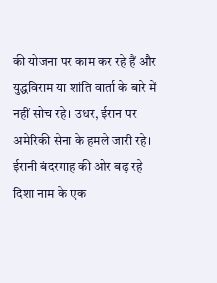की योजना पर काम कर रहे हैं और युद्धविराम या शांति वार्ता के बारे में नहीं सोच रहे। उधर, ईरान पर अमेरिकी सेना के हमले जारी रहे।
ईरानी बंदरगाह की ओर बढ़ रहे दिशा नाम के एक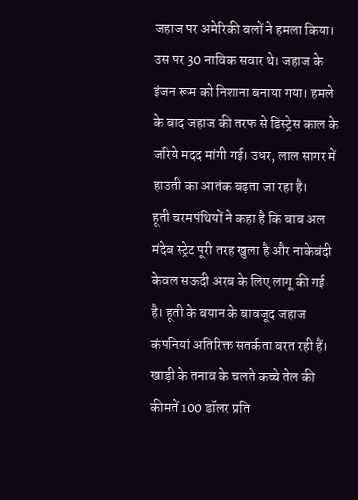जहाज पर अमेरिकी बलों ने हमला किया। उस पर 30 नाविक सवार थे। जहाज के इंजन रूम को निशाना बनाया गया। हमले के बाद जहाज की तरफ से डिस्ट्रेस काल के जरिये मदद मांगी गई। उधर, लाल सागर में हाउती का आतंक बढ़ता जा रहा है।
हूती चरमपंथियों ने कहा है कि बाब अल मंदेब स्ट्रेट पूरी तरह खुला है और नाकेबंदी केवल सऊदी अरब के लिए लागू की गई है। हूती के बयान के बावजूद जहाज कंपनियां अतिरिक्त सतर्कता बरत रही हैं।
खाड़ी के तनाव के चलते कच्चे तेल की कीमतें 100 डॉलर प्रति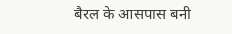बैरल के आसपास बनी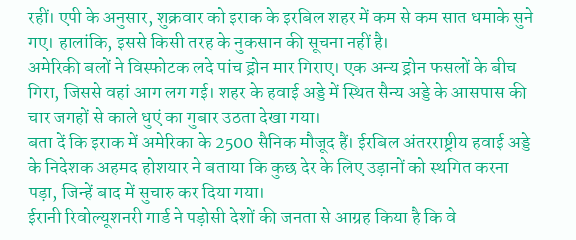रहीं। एपी के अनुसार, शुक्रवार को इराक के इरबिल शहर में कम से कम सात धमाके सुने गए। हालांकि, इससे किसी तरह के नुकसान की सूचना नहीं है।
अमेरिकी बलों ने विस्फोटक लदे पांच ड्रोन मार गिराए। एक अन्य ड्रोन फसलों के बीच गिरा, जिससे वहां आग लग गई। शहर के हवाई अड्डे में स्थित सैन्य अड्डे के आसपास की चार जगहों से काले धुएं का गुबार उठता देखा गया।
बता दें कि इराक में अमेरिका के 2500 सैनिक मौजूद हैं। ईरबिल अंतरराष्ट्रीय हवाई अड्डे के निदेशक अहमद होशयार ने बताया कि कुछ देर के लिए उड़ानों को स्थगित करना पड़ा, जिन्हें बाद में सुचारु कर दिया गया।
ईरानी रिवोल्यूशनरी गार्ड ने पड़ोसी देशों की जनता से आग्रह किया है कि वे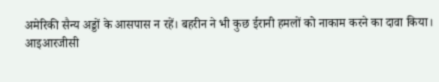अमेरिकी सैन्य अड्डों के आसपास न रहें। बहरीन ने भी कुछ ईरानी हमलों को नाकाम करने का दावा किया।
आइआरजीसी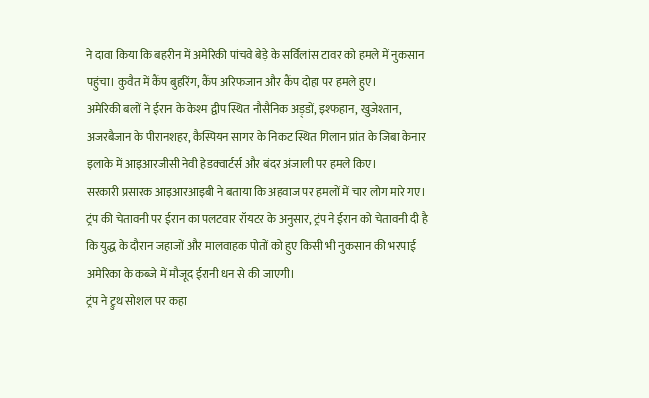ने दावा किया कि बहरीन में अमेरिकी पांचवे बेड़े के सर्विलांस टावर को हमले में नुकसान पहुंचा। कुवैत में कैंप बुहरिंग, कैंप अरिफजान और कैंप दोहा पर हमले हुए।
अमेरिकी बलों ने ईरान के केश्म द्वीप स्थित नौसैनिक अड़्डों, इश्फहान, खुजेश्तान, अजरबैजान के पीरानशहर, कैस्पियन सागर के निकट स्थित गिलान प्रांत के जिबा केनार इलाके में आइआरजीसी नेवी हेडक्वार्टर्स और बंदर अंजाली पर हमले किए।
सरकारी प्रसारक आइआरआइबी ने बताया कि अहवाज पर हमलों में चार लोग मारे गए। ट्रंप की चेतावनी पर ईरान का पलटवार रॉयटर के अनुसार, ट्रंप ने ईरान को चेतावनी दी है कि युद्ध के दौरान जहाजों और मालवाहक पोतों को हुए किसी भी नुकसान की भरपाई अमेरिका के कब्जे में मौजूद ईरानी धन से की जाएगी।
ट्रंप ने ट्रुथ सोशल पर कहा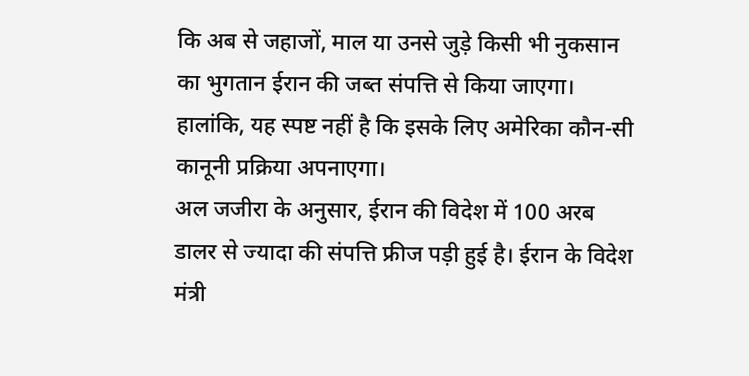कि अब से जहाजों, माल या उनसे जुड़े किसी भी नुकसान का भुगतान ईरान की जब्त संपत्ति से किया जाएगा। हालांकि, यह स्पष्ट नहीं है कि इसके लिए अमेरिका कौन-सी कानूनी प्रक्रिया अपनाएगा।
अल जजीरा के अनुसार, ईरान की विदेश में 100 अरब डालर से ज्यादा की संपत्ति फ्रीज पड़ी हुई है। ईरान के विदेश मंत्री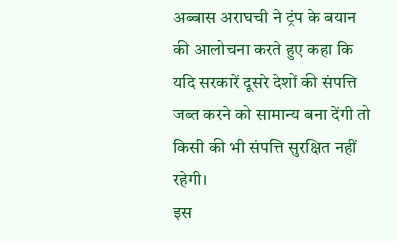अब्बास अराघची ने ट्रंप के बयान की आलोचना करते हुए कहा कि यदि सरकारें दूसरे देशों की संपत्ति जब्त करने को सामान्य बना देंगी तो किसी की भी संपत्ति सुरक्षित नहीं रहेगी।
इस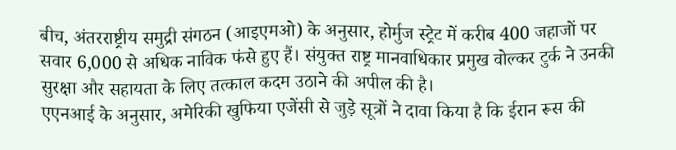बीच, अंतरराष्ट्रीय समुद्री संगठन (आइएमओ) के अनुसार, होर्मुज स्ट्रेट में करीब 400 जहाजों पर सवार 6,000 से अधिक नाविक फंसे हुए हैं। संयुक्त राष्ट्र मानवाधिकार प्रमुख वोल्कर टुर्क ने उनकी सुरक्षा और सहायता के लिए तत्काल कदम उठाने की अपील की है।
एएनआई के अनुसार, अमेरिकी खुफिया एजेंसी से जुड़े सूत्रों ने दावा किया है कि ईरान रूस की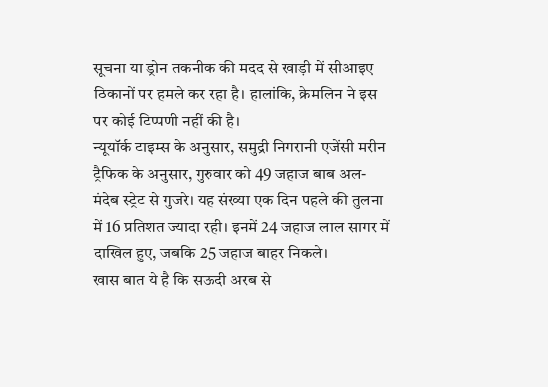सूचना या ड्रोन तकनीक की मदद से खाड़ी में सीआइए ठिकानों पर हमले कर रहा है। हालांकि, क्रेमलिन ने इस पर कोई टिप्पणी नहीं की है।
न्यूयॉर्क टाइम्स के अनुसार, समुद्री निगरानी एजेंसी मरीन ट्रैफिक के अनुसार, गुरुवार को 49 जहाज बाब अल-मंदेब स्ट्रेट से गुजरे। यह संख्या एक दिन पहले की तुलना में 16 प्रतिशत ज्यादा रही। इनमें 24 जहाज लाल सागर में दाखिल हुए, जबकि 25 जहाज बाहर निकले।
खास बात ये है कि सऊदी अरब से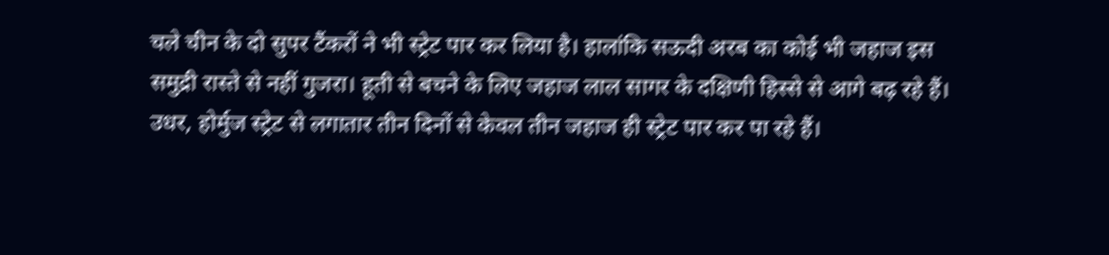चले चीन के दो सुपर टैंकरों ने भी स्ट्रेट पार कर लिया है। हालांकि सऊदी अरब का कोई भी जहाज इस समुद्री रास्ते से नहीं गुजरा। हूती से बचने के लिए जहाज लाल सागर के दक्षिणी हिस्से से आगे बढ़ रहे हैं।
उधर, होर्मुज स्ट्रेट से लगातार तीन दिनों से केवल तीन जहाज ही स्ट्रेट पार कर पा रहे हैं।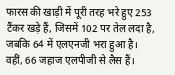फारस की खाड़ी में पूरी तरह भरे हुए 253 टैंकर खड़े हैं, जिसमें 102 पर तेल लदा है, जबकि 64 में एलएनजी भरा हुआ है। वहीं, 66 जहाज एलपीजी से लैस हैं।